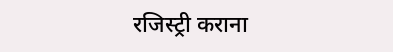रजिस्ट्री कराना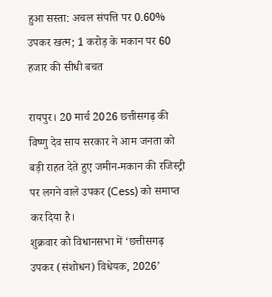हुआ सस्ता: अचल संपत्ति पर 0.60% उपकर खत्म; 1 करोड़ के मकान पर 60 हजार की सीधी बचत

रायपुर। 20 मार्च 2026 छत्तीसगढ़ की विष्णु देव साय सरकार ने आम जनता को बड़ी राहत देते हुए जमीन-मकान की रजिस्ट्री पर लगने वाले उपकर (Cess) को समाप्त कर दिया है।
शुक्रवार को विधानसभा में ‘छत्तीसगढ़ उपकर (संशोधन) विधेयक, 2026’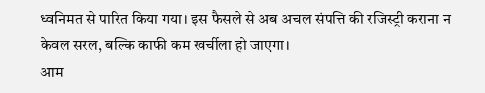ध्वनिमत से पारित किया गया। इस फैसले से अब अचल संपत्ति की रजिस्ट्री कराना न केवल सरल, बल्कि काफी कम खर्चीला हो जाएगा।
आम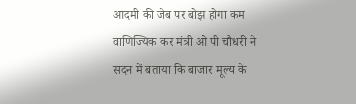आदमी की जेब पर बोझ होगा कम
वाणिज्यिक कर मंत्री ओ पी चौधरी ने सदन में बताया कि बाजार मूल्य के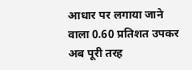आधार पर लगाया जाने वाला 0.60 प्रतिशत उपकर अब पूरी तरह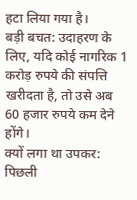हटा लिया गया है।
बड़ी बचत: उदाहरण के लिए, यदि कोई नागरिक 1 करोड़ रुपये की संपत्ति खरीदता है, तो उसे अब 60 हजार रुपये कम देने होंगे।
क्यों लगा था उपकर: पिछली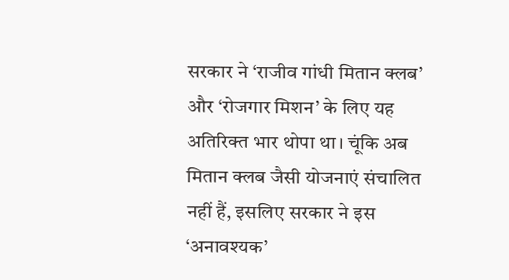सरकार ने ‘राजीव गांधी मितान क्लब’ और ‘रोजगार मिशन’ के लिए यह अतिरिक्त भार थोपा था। चूंकि अब मितान क्लब जैसी योजनाएं संचालित नहीं हैं, इसलिए सरकार ने इस ‘अनावश्यक’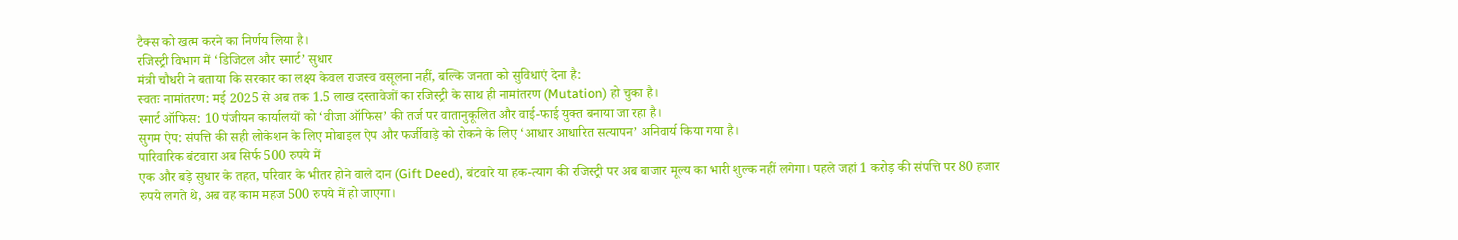टैक्स को खत्म करने का निर्णय लिया है।
रजिस्ट्री विभाग में ‘डिजिटल और स्मार्ट’ सुधार
मंत्री चौधरी ने बताया कि सरकार का लक्ष्य केवल राजस्व वसूलना नहीं, बल्कि जनता को सुविधाएं देना है:
स्वतः नामांतरण: मई 2025 से अब तक 1.5 लाख दस्तावेजों का रजिस्ट्री के साथ ही नामांतरण (Mutation) हो चुका है।
स्मार्ट ऑफिस: 10 पंजीयन कार्यालयों को ‘वीजा ऑफिस’ की तर्ज पर वातानुकूलित और वाई-फाई युक्त बनाया जा रहा है।
सुगम ऐप: संपत्ति की सही लोकेशन के लिए मोबाइल ऐप और फर्जीवाड़े को रोकने के लिए ‘आधार आधारित सत्यापन’ अनिवार्य किया गया है।
पारिवारिक बंटवारा अब सिर्फ 500 रुपये में
एक और बड़े सुधार के तहत, परिवार के भीतर होने वाले दान (Gift Deed), बंटवारे या हक-त्याग की रजिस्ट्री पर अब बाजार मूल्य का भारी शुल्क नहीं लगेगा। पहले जहां 1 करोड़ की संपत्ति पर 80 हजार रुपये लगते थे, अब वह काम महज 500 रुपये में हो जाएगा।